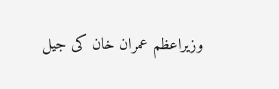وزیراعظم عمران خان کی جیل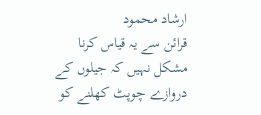ارشاد محمود
قرائن سے یہ قیاس کرنا مشکل نہیں کہ جیلوں کے دروازے چوپٹ کھلنے کو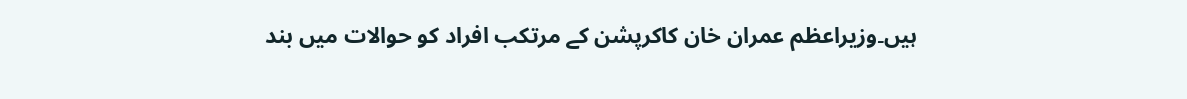ہیں۔وزیراعظم عمران خان کاکرپشن کے مرتکب افراد کو حوالات میں بند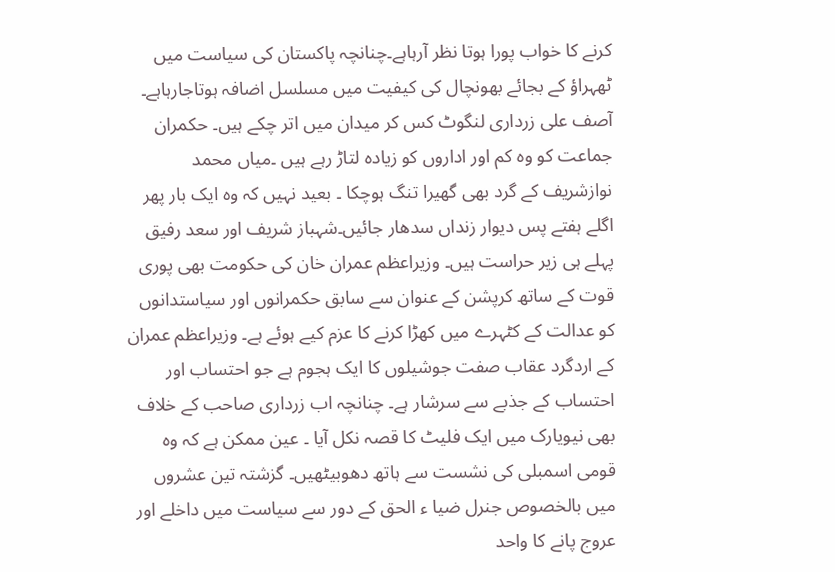کرنے کا خواب پورا ہوتا نظر آرہاہے۔چنانچہ پاکستان کی سیاست میں ٹھہراؤ کے بجائے بھونچال کی کیفیت میں مسلسل اضافہ ہوتاجارہاہے۔ آصف علی زرداری لنگوٹ کس کر میدان میں اتر چکے ہیں۔ حکمران جماعت کو وہ کم اور اداروں کو زیادہ لتاڑ رہے ہیں ۔میاں محمد نوازشریف کے گرد بھی گھیرا تنگ ہوچکا ۔ بعید نہیں کہ وہ ایک بار پھر اگلے ہفتے پس دیوار زنداں سدھار جائیں۔شہباز شریف اور سعد رفیق پہلے ہی زیر حراست ہیں۔ وزیراعظم عمران خان کی حکومت بھی پوری قوت کے ساتھ کرپشن کے عنوان سے سابق حکمرانوں اور سیاستدانوں کو عدالت کے کٹہرے میں کھڑا کرنے کا عزم کیے ہوئے ہے۔ وزیراعظم عمران کے اردگرد عقاب صفت جوشیلوں کا ایک ہجوم ہے جو احتساب اور احتساب کے جذبے سے سرشار ہے۔ چنانچہ اب زرداری صاحب کے خلاف بھی نیویارک میں ایک فلیٹ کا قصہ نکل آیا ۔ عین ممکن ہے کہ وہ قومی اسمبلی کی نشست سے ہاتھ دھوبیٹھیں۔ گزشتہ تین عشروں میں بالخصوص جنرل ضیا ء الحق کے دور سے سیاست میں داخلے اور عروج پانے کا واحد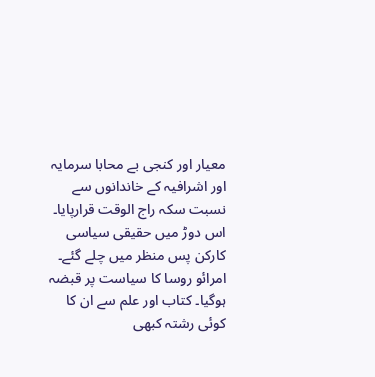معیار اور کنجی بے محابا سرمایہ اور اشرافیہ کے خاندانوں سے نسبت سکہ راج الوقت قرارپایا۔ اس دوڑ میں حقیقی سیاسی کارکن پس منظر میں چلے گئے۔ امرائو روسا کا سیاست پر قبضہ ہوگیا۔ کتاب اور علم سے ان کا کوئی رشتہ کبھی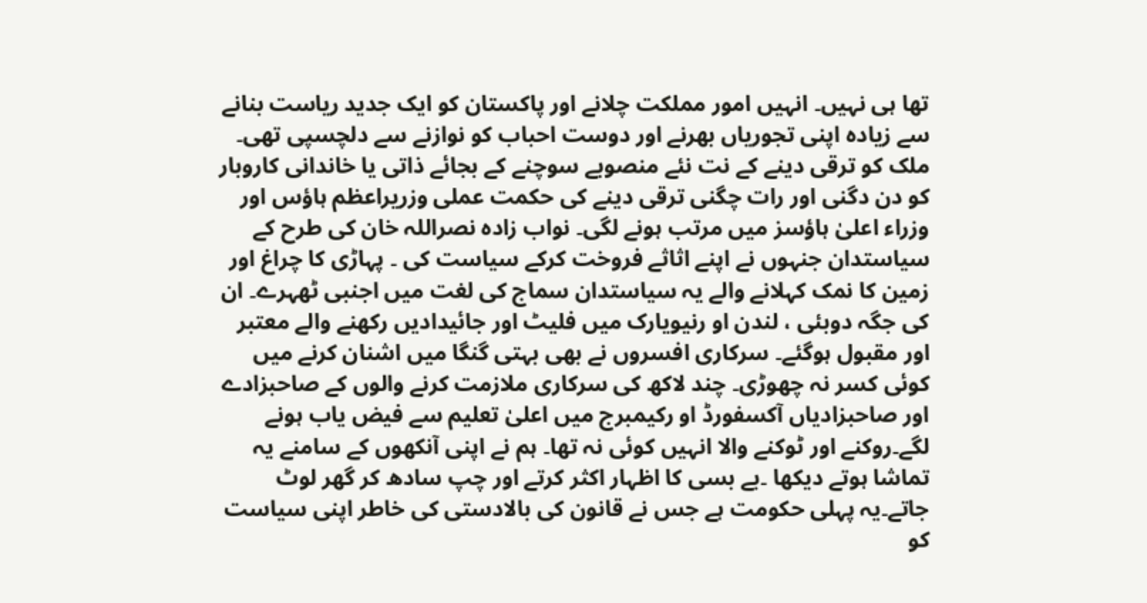تھا ہی نہیں۔ انہیں امور مملکت چلانے اور پاکستان کو ایک جدید ریاست بنانے سے زیادہ اپنی تجوریاں بھرنے اور دوست احباب کو نوازنے سے دلچسپی تھی۔ ملک کو ترقی دینے کے نت نئے منصوبے سوچنے کے بجائے ذاتی یا خاندانی کاروبار کو دن دگنی اور رات چگنی ترقی دینے کی حکمت عملی وزریراعظم ہاؤس اور وزراء اعلیٰ ہاؤسز میں مرتب ہونے لگی۔ نواب زادہ نصراللہ خان کی طرح کے سیاستدان جنہوں نے اپنے اثاثے فروخت کرکے سیاست کی ۔ پہاڑی کا چراغ اور زمین کا نمک کہلانے والے یہ سیاستدان سماج کی لغت میں اجنبی ٹھہرے۔ ان کی جگہ دوبئی ، لندن او رنیویارک میں فلیٹ اور جائیدادیں رکھنے والے معتبر اور مقبول ہوگئے۔ سرکاری افسروں نے بھی بہتی گنگا میں اشنان کرنے میں کوئی کسر نہ چھوڑی۔ چند لاکھ کی سرکاری ملازمت کرنے والوں کے صاحبزادے اور صاحبزادیاں آکسفورڈ او رکیمبرج میں اعلیٰ تعلیم سے فیض یاب ہونے لگے۔روکنے اور ٹوکنے والا انہیں کوئی نہ تھا۔ ہم نے اپنی آنکھوں کے سامنے یہ تماشا ہوتے دیکھا ۔بے بسی کا اظہار اکثر کرتے اور چپ سادھ کر گھر لوٹ جاتے۔یہ پہلی حکومت ہے جس نے قانون کی بالادستی کی خاطر اپنی سیاست کو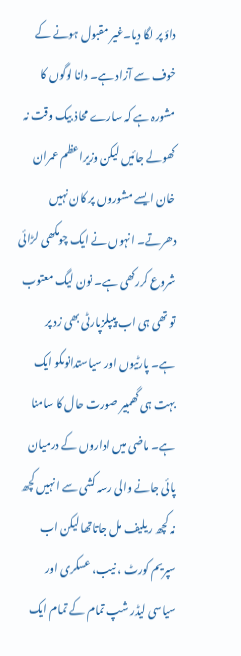داؤ پر لگا دیا۔غیر مقبول ہونے کے خوف سے آزاد ہے۔ دانا لوگوں کا مشورہ ہے کہ سارے محاذ بیک وقت نہ کھولے جائیں لیکن وزیراعظم عمران خان ایسے مشوروں پر کان نہیں دھرتے۔ انہوں نے ایک چومکھی لڑائی شروع کررکھی ہے۔ نون لیگ معتوب تو تھی ہی اب پیپلزپارٹی بھی زد پر ہے۔ پارٹیوں اور سیاستدانوںکو ایک بہت ہی گھمبیر صورت حال کا سامنا ہے۔ ماضی میں اداروں کے درمیان پائی جانے والی رسہ کشی سے انہیں کچھ نہ کچھ ریلیف مل جاتاتھا لیکن اب سپریم کورٹ ، نیب، عسکری اور سیاسی لیڈر شپ تمام کے تمام ایک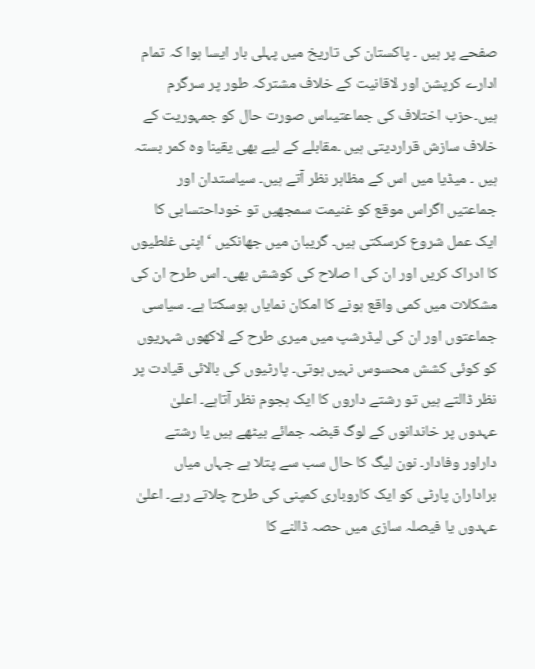صفحے پر ہیں ۔ پاکستان کی تاریخ میں پہلی بار ایسا ہوا کہ تمام ادارے کرپشن اور لاقانیت کے خلاف مشترکہ طور پر سرگرم ہیں۔حزب اختلاف کی جماعتیںاس صورت حال کو جمہوریت کے خلاف سازش قراردیتی ہیں ۔مقابلے کے لیے بھی یقینا وہ کمر بستہ ہیں ۔ میڈیا میں اس کے مظاہر نظر آتے ہیں۔ سیاستدان اور جماعتیں اگراس موقع کو غنیمت سمجھیں تو خوداحتسابی کا ایک عمل شروع کرسکتی ہیں۔ گریبان میں جھانکیں ‘اپنی غلطیوں کا ادراک کریں اور ان کی ا صلاح کی کوشش بھی۔ اس طرح ان کی مشکلات میں کمی واقع ہونے کا امکان نمایاں ہوسکتا ہے۔ سیاسی جماعتوں اور ان کی لیڈرشپ میں میری طرح کے لاکھوں شہریوں کو کوئی کشش محسوس نہیں ہوتی۔ پارٹیوں کی بالائی قیادت پر نظر ڈالتے ہیں تو رشتے داروں کا ایک ہجوم نظر آتاہے۔ اعلیٰ عہدوں پر خاندانوں کے لوگ قبضہ جمائے بیٹھے ہیں یا رشتے داراور وفادار۔ نون لیگ کا حال سب سے پتلا ہے جہاں میاں براداران پارٹی کو ایک کاروباری کمپنی کی طرح چلاتے رہے۔ اعلیٰ عہدوں یا فیصلہ سازی میں حصہ ڈالنے کا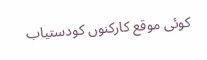کوئی موقع کارکنوں کودستیاب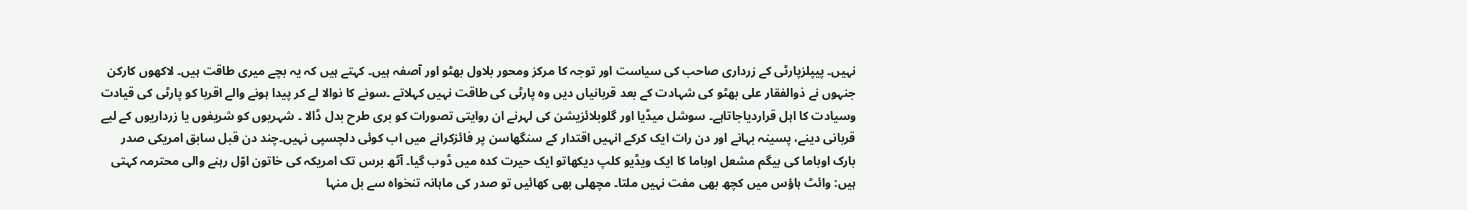نہیں۔ پیپلزپارٹی کے زرداری صاحب کی سیاست اور توجہ کا مرکز ومحور بلاول بھٹو اور آصفہ ہیں۔ کہتے ہیں کہ یہ بچے میری طاقت ہیں۔ لاکھوں کارکن جنہوں نے ذوالفقار علی بھٹو کی شہادت کے بعد قربانیاں دیں وہ پارٹی کی طاقت نہیں کہلاتے ۔سونے کا نوالا لے کر پیدا ہونے والے اقربا کو پارٹی کی قیادت وسیادت کا اہل قراردیاجاتاہے۔ سوشل میڈیا اور گلوبلائزیشن کی لہرنے ان روایتی تصورات کو بری طرح بدل ڈالا ۔ شہریوں کو شریفوں یا زرداریوں کے لیے قربانی دینے، پسینہ بہانے اور دن رات ایک کرکے انہیں اقتدار کے سنگھاسن پر فائزکرانے میں اب کوئی دلچسپی نہیں۔چند دن قبل سابق امریکی صدر بارک اوباما کی بیگم مشعل اوباما کا ایک ویڈیو کلپ دیکھاتو ایک حیرت کدہ میں ڈوب گیا۔ آٹھ برس تک امریکہ کی خاتون اوّل رہنے والی محترمہ کہتی ہیں: وائٹ ہاؤس میں کچھ بھی مفت نہیں ملتا۔ مچھلی بھی کھائیں تو صدر کی ماہانہ تنخواہ سے بل منہا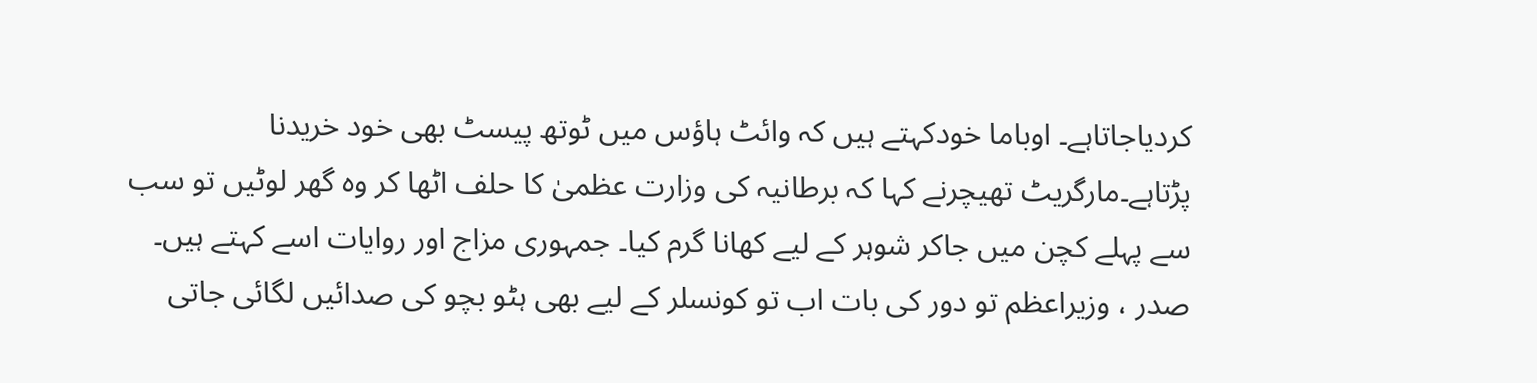کردیاجاتاہے۔ اوباما خودکہتے ہیں کہ وائٹ ہاؤس میں ٹوتھ پیسٹ بھی خود خریدنا پڑتاہے۔مارگریٹ تھیچرنے کہا کہ برطانیہ کی وزارت عظمیٰ کا حلف اٹھا کر وہ گھر لوٹیں تو سب سے پہلے کچن میں جاکر شوہر کے لیے کھانا گرم کیا۔ جمہوری مزاج اور روایات اسے کہتے ہیں۔ صدر ، وزیراعظم تو دور کی بات اب تو کونسلر کے لیے بھی ہٹو بچو کی صدائیں لگائی جاتی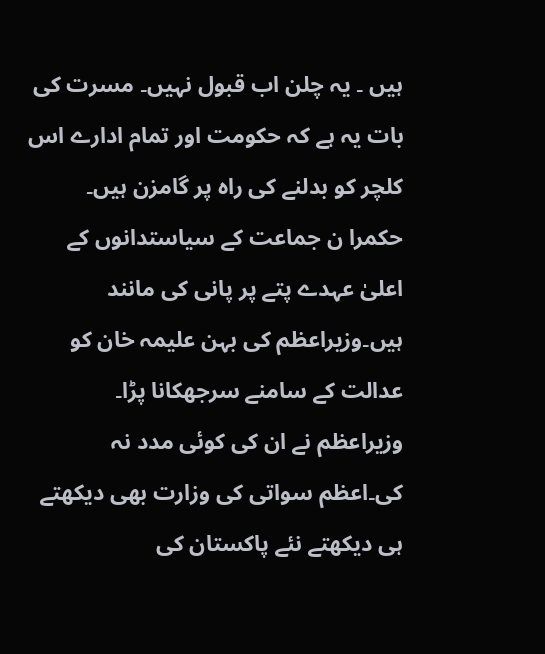ہیں ۔ یہ چلن اب قبول نہیں۔ مسرت کی بات یہ ہے کہ حکومت اور تمام ادارے اس کلچر کو بدلنے کی راہ پر گامزن ہیں۔ حکمرا ن جماعت کے سیاستدانوں کے اعلیٰ عہدے پتے پر پانی کی مانند ہیں۔وزیراعظم کی بہن علیمہ خان کو عدالت کے سامنے سرجھکانا پڑا۔ وزیراعظم نے ان کی کوئی مدد نہ کی۔اعظم سواتی کی وزارت بھی دیکھتے ہی دیکھتے نئے پاکستان کی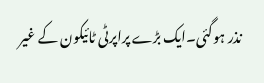نذر ہوگئی۔ایک بڑے پراپرٹی ٹائیکون کے غیر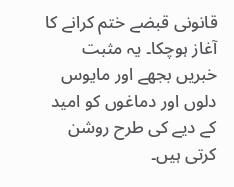قانونی قبضے ختم کرانے کا آغاز ہوچکا۔ یہ مثبت خبریں بجھے اور مایوس دلوں اور دماغوں کو امید کے دیے کی طرح روشن کرتی ہیں۔